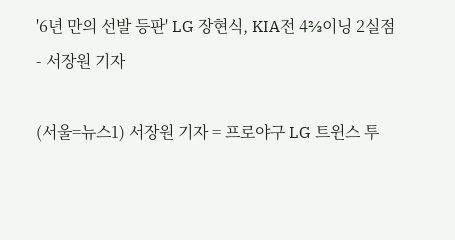'6년 만의 선발 등판' LG 장현식, KIA전 4⅔이닝 2실점
- 서장원 기자

(서울=뉴스1) 서장원 기자 = 프로야구 LG 트윈스 투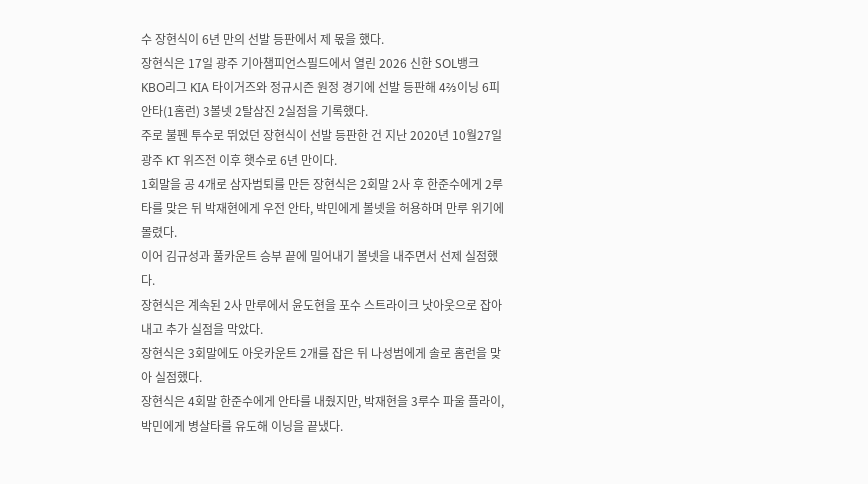수 장현식이 6년 만의 선발 등판에서 제 몫을 했다.
장현식은 17일 광주 기아챔피언스필드에서 열린 2026 신한 SOL뱅크 KBO리그 KIA 타이거즈와 정규시즌 원정 경기에 선발 등판해 4⅔이닝 6피안타(1홈런) 3볼넷 2탈삼진 2실점을 기록했다.
주로 불펜 투수로 뛰었던 장현식이 선발 등판한 건 지난 2020년 10월27일 광주 KT 위즈전 이후 햇수로 6년 만이다.
1회말을 공 4개로 삼자범퇴를 만든 장현식은 2회말 2사 후 한준수에게 2루타를 맞은 뒤 박재현에게 우전 안타, 박민에게 볼넷을 허용하며 만루 위기에 몰렸다.
이어 김규성과 풀카운트 승부 끝에 밀어내기 볼넷을 내주면서 선제 실점했다.
장현식은 계속된 2사 만루에서 윤도현을 포수 스트라이크 낫아웃으로 잡아내고 추가 실점을 막았다.
장현식은 3회말에도 아웃카운트 2개를 잡은 뒤 나성범에게 솔로 홈런을 맞아 실점했다.
장현식은 4회말 한준수에게 안타를 내줬지만, 박재현을 3루수 파울 플라이, 박민에게 병살타를 유도해 이닝을 끝냈다.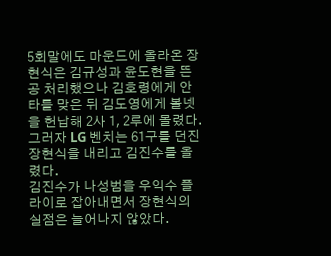5회말에도 마운드에 올라온 장현식은 김규성과 윤도현을 뜬공 처리했으나 김호령에게 안타를 맞은 뒤 김도영에게 볼넷을 헌납해 2사 1, 2루에 몰렸다.
그러자 LG 벤치는 61구를 던진 장현식을 내리고 김진수를 올렸다.
김진수가 나성범을 우익수 플라이로 잡아내면서 장현식의 실점은 늘어나지 않았다.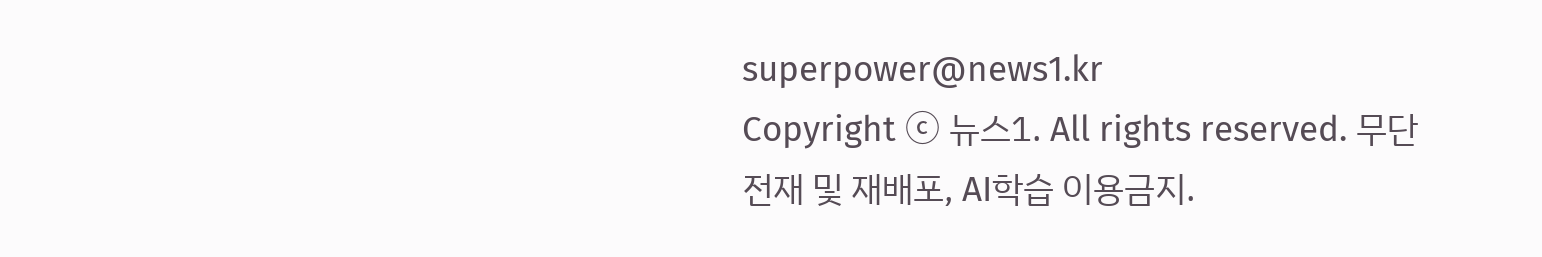superpower@news1.kr
Copyright ⓒ 뉴스1. All rights reserved. 무단 전재 및 재배포, AI학습 이용금지.